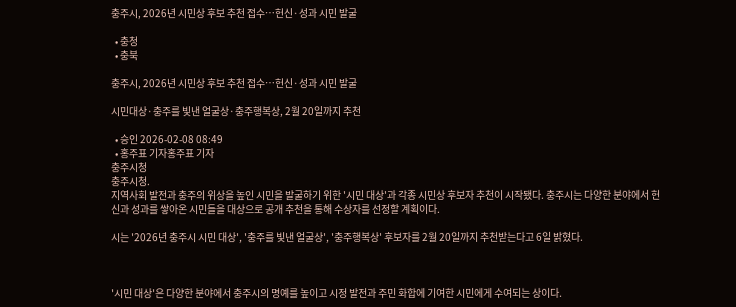충주시, 2026년 시민상 후보 추천 접수…헌신·성과 시민 발굴

  • 충청
  • 충북

충주시, 2026년 시민상 후보 추천 접수…헌신·성과 시민 발굴

시민대상·충주를 빛낸 얼굴상·충주행복상, 2월 20일까지 추천

  • 승인 2026-02-08 08:49
  • 홍주표 기자홍주표 기자
충주시청
충주시청.
지역사회 발전과 충주의 위상을 높인 시민을 발굴하기 위한 '시민 대상'과 각종 시민상 후보자 추천이 시작됐다. 충주시는 다양한 분야에서 헌신과 성과를 쌓아온 시민들을 대상으로 공개 추천을 통해 수상자를 선정할 계획이다.

시는 '2026년 충주시 시민 대상', '충주를 빛낸 얼굴상', '충주행복상' 후보자를 2월 20일까지 추천받는다고 6일 밝혔다.



'시민 대상'은 다양한 분야에서 충주시의 명예를 높이고 시정 발전과 주민 화합에 기여한 시민에게 수여되는 상이다.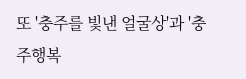또 '충주를 빛낸 얼굴상'과 '충주행복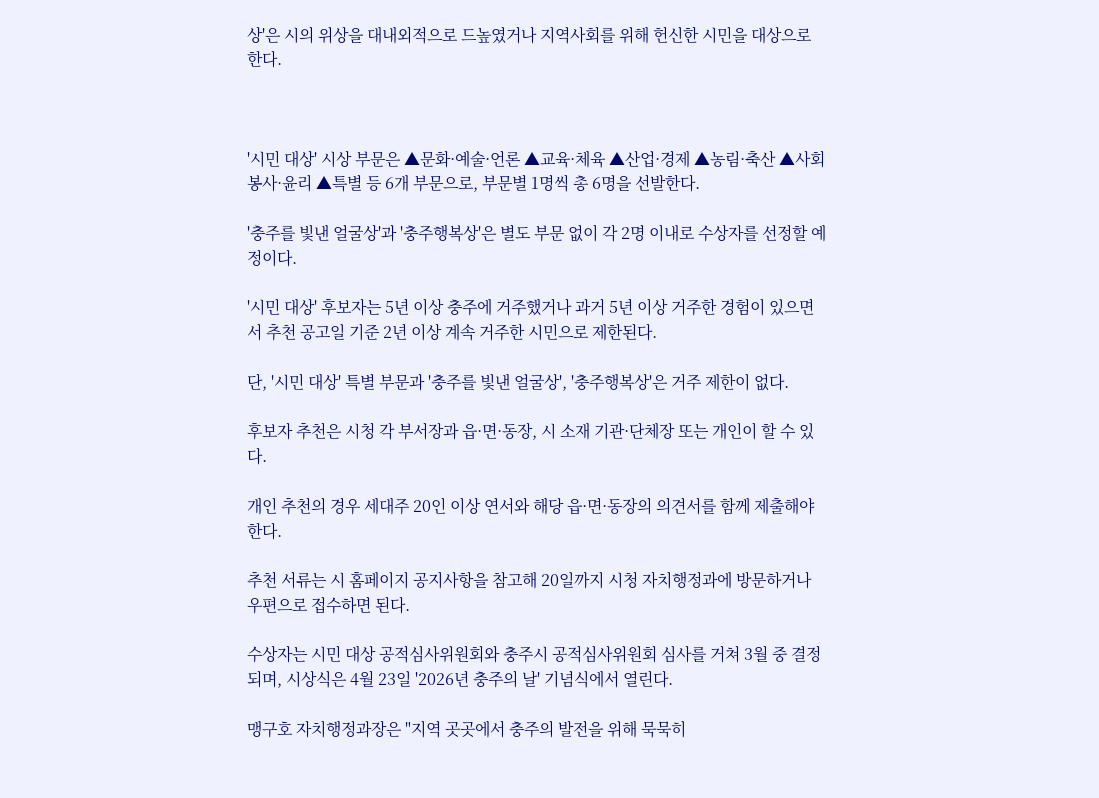상'은 시의 위상을 대내외적으로 드높였거나 지역사회를 위해 헌신한 시민을 대상으로 한다.



'시민 대상' 시상 부문은 ▲문화·예술·언론 ▲교육·체육 ▲산업·경제 ▲농림·축산 ▲사회봉사·윤리 ▲특별 등 6개 부문으로, 부문별 1명씩 총 6명을 선발한다.

'충주를 빛낸 얼굴상'과 '충주행복상'은 별도 부문 없이 각 2명 이내로 수상자를 선정할 예정이다.

'시민 대상' 후보자는 5년 이상 충주에 거주했거나 과거 5년 이상 거주한 경험이 있으면서 추천 공고일 기준 2년 이상 계속 거주한 시민으로 제한된다.

단, '시민 대상' 특별 부문과 '충주를 빛낸 얼굴상', '충주행복상'은 거주 제한이 없다.

후보자 추천은 시청 각 부서장과 읍·면·동장, 시 소재 기관·단체장 또는 개인이 할 수 있다.

개인 추천의 경우 세대주 20인 이상 연서와 해당 읍·면·동장의 의견서를 함께 제출해야 한다.

추천 서류는 시 홈페이지 공지사항을 참고해 20일까지 시청 자치행정과에 방문하거나 우편으로 접수하면 된다.

수상자는 시민 대상 공적심사위원회와 충주시 공적심사위원회 심사를 거쳐 3월 중 결정되며, 시상식은 4월 23일 '2026년 충주의 날' 기념식에서 열린다.

맹구호 자치행정과장은 "지역 곳곳에서 충주의 발전을 위해 묵묵히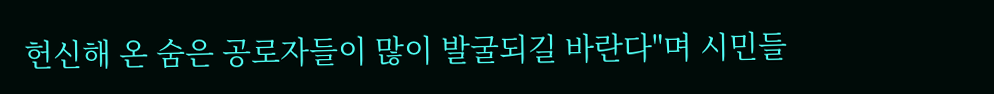헌신해 온 숨은 공로자들이 많이 발굴되길 바란다"며 시민들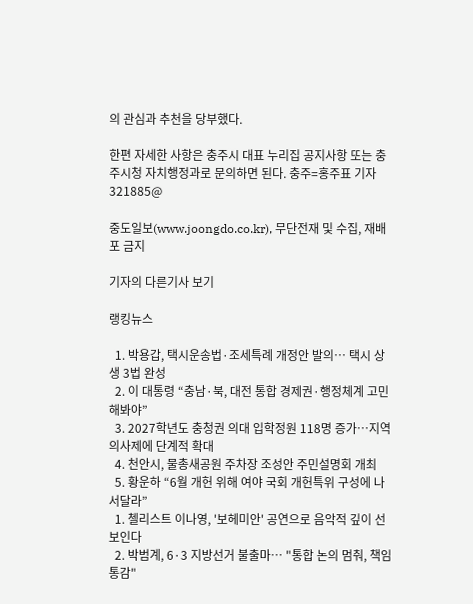의 관심과 추천을 당부했다.

한편 자세한 사항은 충주시 대표 누리집 공지사항 또는 충주시청 자치행정과로 문의하면 된다. 충주=홍주표 기자 321885@

중도일보(www.joongdo.co.kr), 무단전재 및 수집, 재배포 금지

기자의 다른기사 보기

랭킹뉴스

  1. 박용갑, 택시운송법·조세특례 개정안 발의… 택시 상생 3법 완성
  2. 이 대통령 “충남·북, 대전 통합 경제권·행정체계 고민해봐야”
  3. 2027학년도 충청권 의대 입학정원 118명 증가…지역의사제에 단계적 확대
  4. 천안시, 물총새공원 주차장 조성안 주민설명회 개최
  5. 황운하 “6월 개헌 위해 여야 국회 개헌특위 구성에 나서달라”
  1. 첼리스트 이나영, '보헤미안' 공연으로 음악적 깊이 선보인다
  2. 박범계, 6·3 지방선거 불출마… "통합 논의 멈춰, 책임 통감"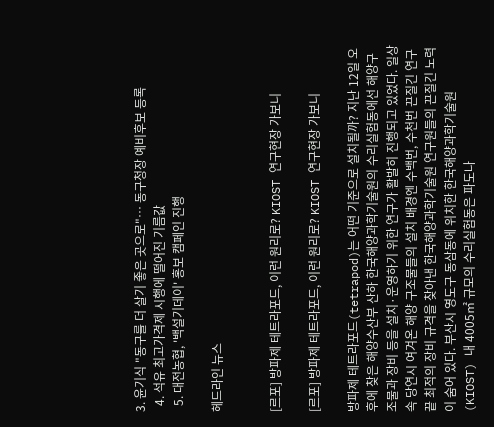3. 윤기식 "동구를 더 살기 좋은 곳으로"… 동구청장 예비후보 등록
  4. 석유 최고가격제 시행에 떨어진 기름값
  5. 대전농협, '백설기데이' 홍보 캠페인 진행

헤드라인 뉴스


[르포] 방파제 테트라포드, 이런 원리로? KIOST 연구현장 가보니

[르포] 방파제 테트라포드, 이런 원리로? KIOST 연구현장 가보니

방파제 테트라포드(tetrapod)는 어떤 기준으로 설치될까? 지난 12일 오후에 찾은 해양수산부 산하 한국해양과학기술원의 수리실험동에선 해양구조물과 장비 등을 설치·운영하기 위한 연구가 활발히 진행되고 있었다. 일상 속 당연시 여겨온 해양 구조물들의 설치 배경엔 수백번, 수천번 끈질긴 연구 끝 최적의 장비 규격을 찾아낸 한국해양과학기술원 연구원들의 끈질긴 노력이 숨어 있다. 부산시 영도구 동삼동에 위치한 한국해양과학기술원(KIOST) 내 4005㎡ 규모의 수리실험동은 파도나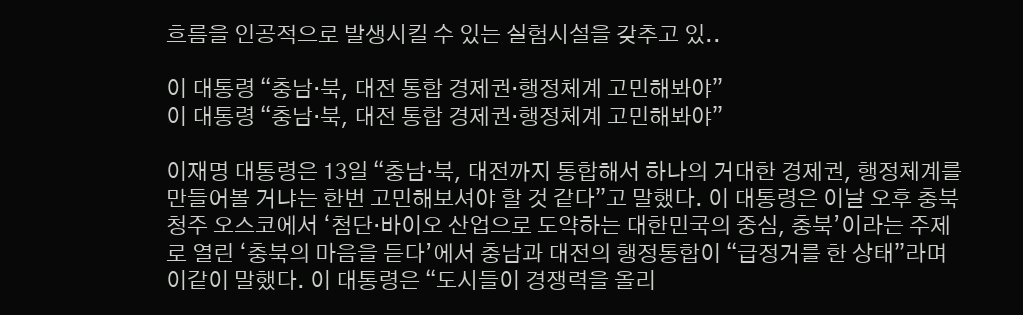흐름을 인공적으로 발생시킬 수 있는 실험시설을 갖추고 있..

이 대통령 “충남·북, 대전 통합 경제권·행정체계 고민해봐야”
이 대통령 “충남·북, 대전 통합 경제권·행정체계 고민해봐야”

이재명 대통령은 13일 “충남·북, 대전까지 통합해서 하나의 거대한 경제권, 행정체계를 만들어볼 거냐는 한번 고민해보셔야 할 것 같다”고 말했다. 이 대통령은 이날 오후 충북 청주 오스코에서 ‘첨단·바이오 산업으로 도약하는 대한민국의 중심, 충북’이라는 주제로 열린 ‘충북의 마음을 듣다’에서 충남과 대전의 행정통합이 “급정거를 한 상태”라며 이같이 말했다. 이 대통령은 “도시들이 경쟁력을 올리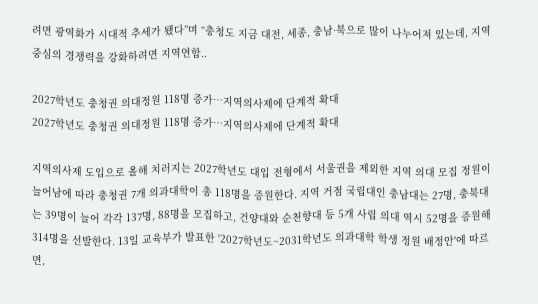려면 광역화가 시대적 추세가 됐다”며 “충청도 지금 대전, 세종, 충남·북으로 많이 나누어져 있는데, 지역 중심의 경쟁력을 강화하려면 지역연합..

2027학년도 충청권 의대정원 118명 증가…지역의사제에 단계적 확대
2027학년도 충청권 의대정원 118명 증가…지역의사제에 단계적 확대

지역의사제 도입으로 올해 치러지는 2027학년도 대입 전형에서 서울권을 제외한 지역 의대 모집 정원이 늘어남에 따라 충청권 7개 의과대학이 총 118명을 증원한다. 지역 거점 국립대인 충남대는 27명, 충북대는 39명이 늘어 각각 137명, 88명을 모집하고, 건양대와 순천향대 등 5개 사립 의대 역시 52명을 증원해 314명을 선발한다. 13일 교육부가 발표한 '2027학년도~2031학년도 의과대학 학생 정원 배정안'에 따르면,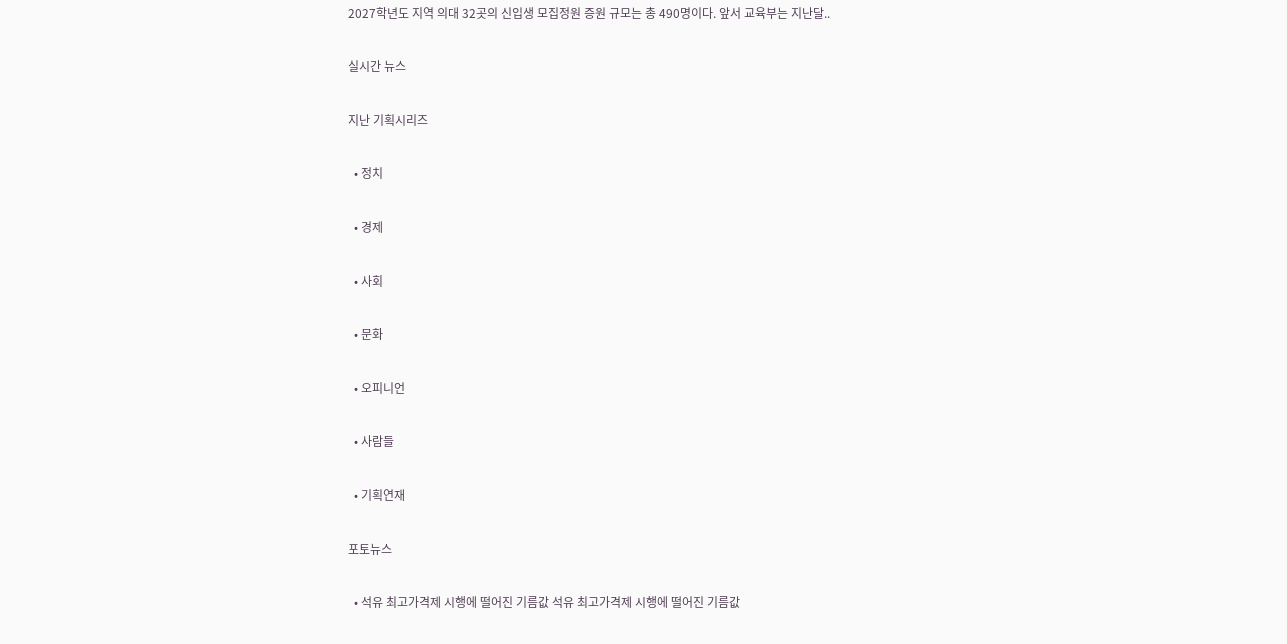2027학년도 지역 의대 32곳의 신입생 모집정원 증원 규모는 총 490명이다. 앞서 교육부는 지난달..

실시간 뉴스

지난 기획시리즈

  • 정치

  • 경제

  • 사회

  • 문화

  • 오피니언

  • 사람들

  • 기획연재

포토뉴스

  • 석유 최고가격제 시행에 떨어진 기름값 석유 최고가격제 시행에 떨어진 기름값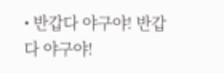• 반갑다 야구야! 반갑다 야구야!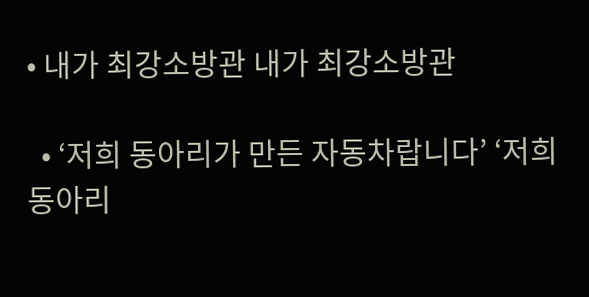• 내가 최강소방관 내가 최강소방관

  • ‘저희 동아리가 만든 자동차랍니다’ ‘저희 동아리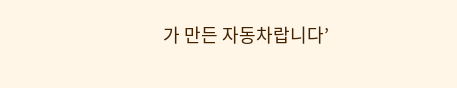가 만든 자동차랍니다’